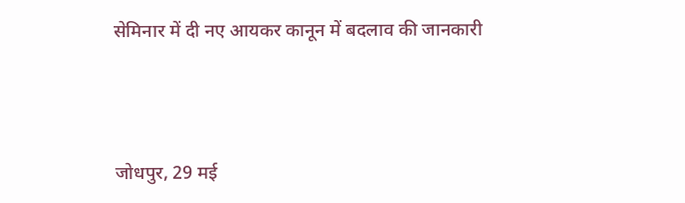सेमिनार में दी नए आयकर कानून में बदलाव की जानकारी




जोधपुर, 29 मई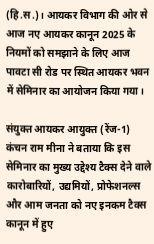(हि.स.)। आयकर विभाग की ओर से आज नए आयकर कानून 2025 के नियमों को समझाने के लिए आज पावटा सी रोड पर स्थित आयकर भवन में सेमिनार का आयोजन किया गया।

संयुक्त आयकर आयुक्त (रेंज-1) कंचन राम मीना ने बताया कि इस सेमिनार का मुख्य उद्देश्य टैक्स देने वाले कारोबारियों, उद्यमियों, प्रोफेशनल्स और आम जनता को नए इनकम टैक्स कानून में हुए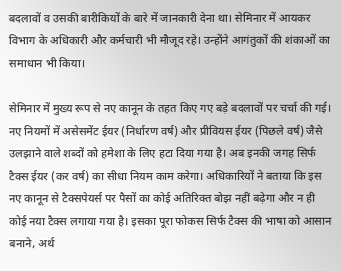बदलावों व उसकी बारीकियों के बारे में जानकारी देना था। सेमिनार में आयकर विभाग के अधिकारी और कर्मचारी भी मौजूद रहे। उन्होंने आगंतुकों की शंकाओं का समाधान भी किया।

सेमिनार में मुख्य रूप से नए कानून के तहत किए गए बड़े बदलावों पर चर्चा की गई। नए नियमों में असेसमेंट ईयर (निर्धारण वर्ष) और प्रीवियस ईयर (पिछले वर्ष) जैसे उलझाने वाले शब्दों को हमेशा के लिए हटा दिया गया है। अब इनकी जगह सिर्फ टैक्स ईयर (कर वर्ष) का सीधा नियम काम करेगा। अधिकारियों ने बताया कि इस नए कानून से टैक्सपेयर्स पर पैसों का कोई अतिरिक्त बोझ नहीं बढ़ेगा और न ही कोई नया टैक्स लगाया गया है। इसका पूरा फोकस सिर्फ टैक्स की भाषा को आसान बनाने, अर्थ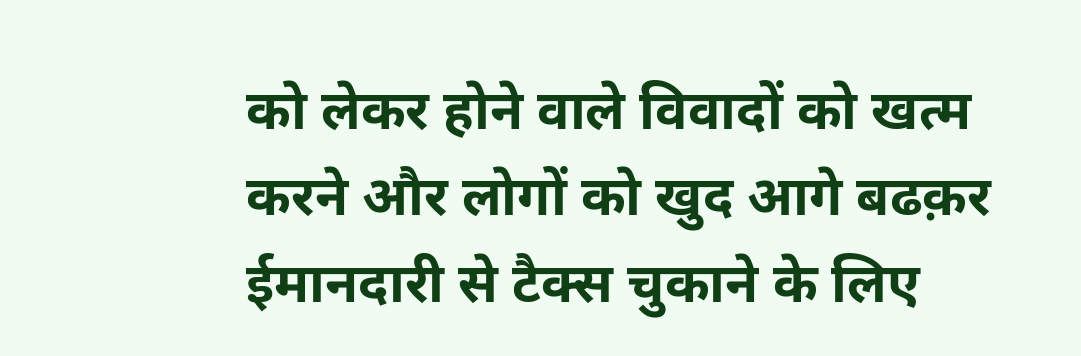को लेकर होने वाले विवादों को खत्म करने और लोगों को खुद आगे बढक़र ईमानदारी से टैक्स चुकाने के लिए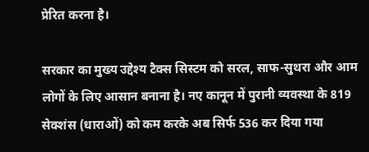प्रेरित करना है।

सरकार का मुख्य उद्देश्य टैक्स सिस्टम को सरल, साफ-सुथरा और आम लोगों के लिए आसान बनाना है। नए कानून में पुरानी व्यवस्था के 819 सेक्शंस (धाराओं) को कम करके अब सिर्फ 536 कर दिया गया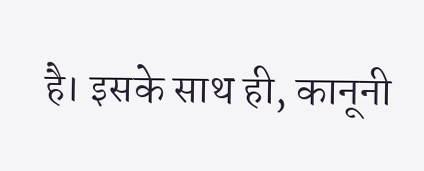है। इसके साथ ही, कानूनी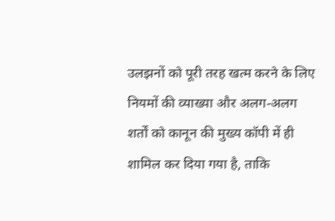उलझनों को पूरी तरह खत्म करने के लिए नियमों की व्याख्या और अलग-अलग शर्तों को कानून की मुख्य कॉपी में ही शामिल कर दिया गया है, ताकि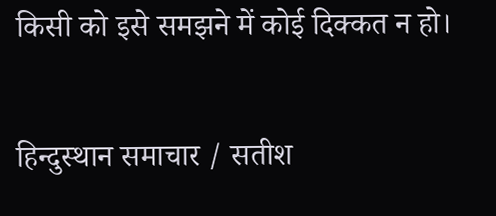किसी को इसे समझने में कोई दिक्कत न हो।

हिन्दुस्थान समाचार / सतीश